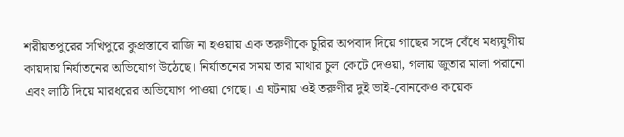শরীয়তপুরের সখিপুরে কুপ্রস্তাবে রাজি না হওয়ায় এক তরুণীকে চুরির অপবাদ দিয়ে গাছের সঙ্গে বেঁধে মধ্যযুগীয় কায়দায় নির্যাতনের অভিযোগ উঠেছে। নির্যাতনের সময় তার মাথার চুল কেটে দেওয়া, গলায় জুতার মালা পরানো এবং লাঠি দিয়ে মারধরের অভিযোগ পাওয়া গেছে। এ ঘটনায় ওই তরুণীর দুই ভাই-বোনকেও কয়েক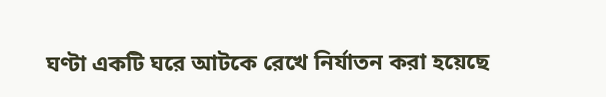ঘণ্টা একটি ঘরে আটকে রেখে নির্যাতন করা হয়েছে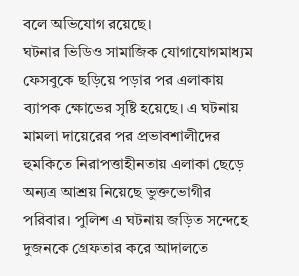বলে অভিযোগ রয়েছে।
ঘটনার ভিডিও সামাজিক যোগাযোগমাধ্যম ফেসবুকে ছড়িয়ে পড়ার পর এলাকায় ব্যাপক ক্ষোভের সৃষ্টি হয়েছে। এ ঘটনায় মামলা দায়েরের পর প্রভাবশালীদের হুমকিতে নিরাপত্তাহীনতায় এলাকা ছেড়ে অন্যত্র আশ্রয় নিয়েছে ভুক্তভোগীর পরিবার। পুলিশ এ ঘটনায় জড়িত সন্দেহে দুজনকে গ্রেফতার করে আদালতে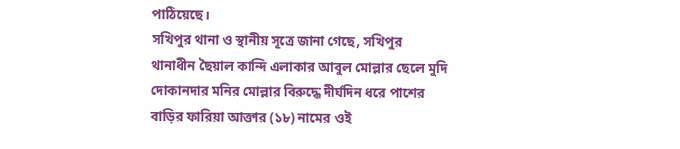পাঠিয়েছে।
সখিপুর থানা ও স্থানীয় সূত্রে জানা গেছে, সখিপুর থানাধীন ছৈয়াল কান্দি এলাকার আবুল মোল্লার ছেলে মুদি দোকানদার মনির মোল্লার বিরুদ্ধে দীর্ঘদিন ধরে পাশের বাড়ির ফারিয়া আক্তার (১৮) নামের ওই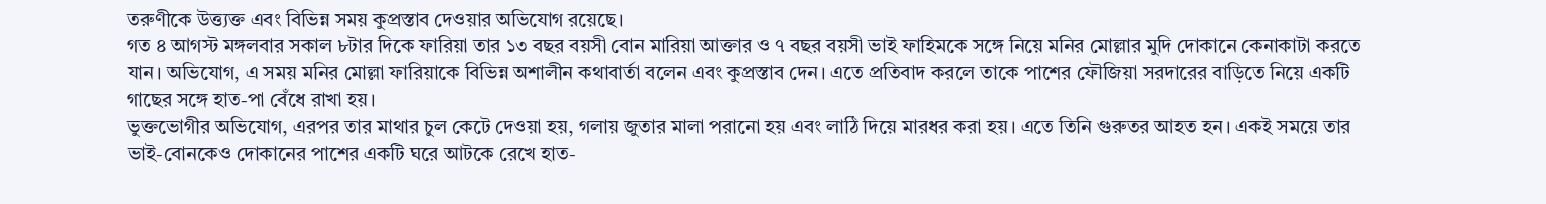তরুণীকে উত্ত্যক্ত এবং বিভিন্ন সময় কুপ্রস্তাব দেওয়ার অভিযোগ রয়েছে।
গত ৪ আগস্ট মঙ্গলবার সকাল ৮টার দিকে ফারিয়া তার ১৩ বছর বয়সী বোন মারিয়া আক্তার ও ৭ বছর বয়সী ভাই ফাহিমকে সঙ্গে নিয়ে মনির মোল্লার মুদি দোকানে কেনাকাটা করতে যান। অভিযোগ, এ সময় মনির মোল্লা ফারিয়াকে বিভিন্ন অশালীন কথাবার্তা বলেন এবং কুপ্রস্তাব দেন। এতে প্রতিবাদ করলে তাকে পাশের ফৌজিয়া সরদারের বাড়িতে নিয়ে একটি গাছের সঙ্গে হাত-পা বেঁধে রাখা হয়।
ভুক্তভোগীর অভিযোগ, এরপর তার মাথার চুল কেটে দেওয়া হয়, গলায় জুতার মালা পরানো হয় এবং লাঠি দিয়ে মারধর করা হয়। এতে তিনি গুরুতর আহত হন। একই সময়ে তার ভাই-বোনকেও দোকানের পাশের একটি ঘরে আটকে রেখে হাত-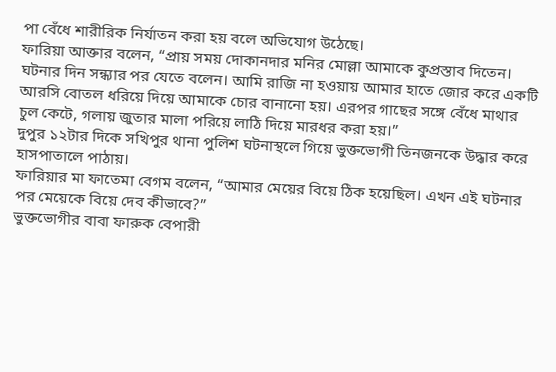পা বেঁধে শারীরিক নির্যাতন করা হয় বলে অভিযোগ উঠেছে।
ফারিয়া আক্তার বলেন, “প্রায় সময় দোকানদার মনির মোল্লা আমাকে কুপ্রস্তাব দিতেন। ঘটনার দিন সন্ধ্যার পর যেতে বলেন। আমি রাজি না হওয়ায় আমার হাতে জোর করে একটি আরসি বোতল ধরিয়ে দিয়ে আমাকে চোর বানানো হয়। এরপর গাছের সঙ্গে বেঁধে মাথার চুল কেটে, গলায় জুতার মালা পরিয়ে লাঠি দিয়ে মারধর করা হয়।”
দুপুর ১২টার দিকে সখিপুর থানা পুলিশ ঘটনাস্থলে গিয়ে ভুক্তভোগী তিনজনকে উদ্ধার করে হাসপাতালে পাঠায়।
ফারিয়ার মা ফাতেমা বেগম বলেন, “আমার মেয়ের বিয়ে ঠিক হয়েছিল। এখন এই ঘটনার পর মেয়েকে বিয়ে দেব কীভাবে?”
ভুক্তভোগীর বাবা ফারুক বেপারী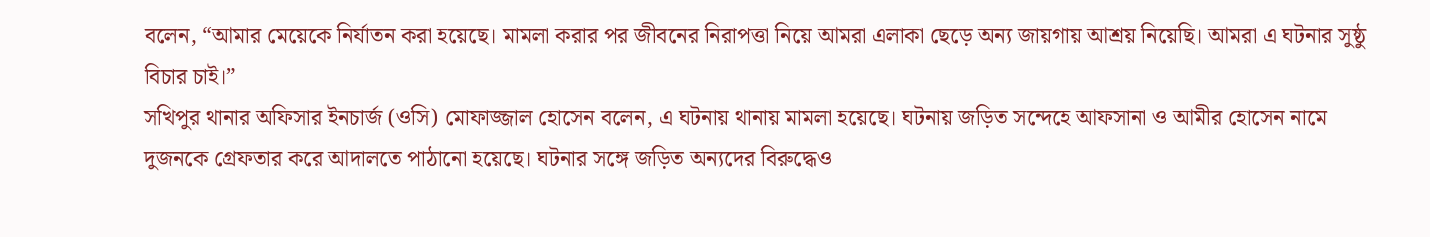বলেন, “আমার মেয়েকে নির্যাতন করা হয়েছে। মামলা করার পর জীবনের নিরাপত্তা নিয়ে আমরা এলাকা ছেড়ে অন্য জায়গায় আশ্রয় নিয়েছি। আমরা এ ঘটনার সুষ্ঠু বিচার চাই।”
সখিপুর থানার অফিসার ইনচার্জ (ওসি) মোফাজ্জাল হোসেন বলেন, এ ঘটনায় থানায় মামলা হয়েছে। ঘটনায় জড়িত সন্দেহে আফসানা ও আমীর হোসেন নামে দুজনকে গ্রেফতার করে আদালতে পাঠানো হয়েছে। ঘটনার সঙ্গে জড়িত অন্যদের বিরুদ্ধেও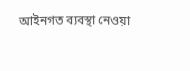আইনগত ব্যবস্থা নেওয়া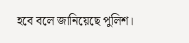হবে বলে জানিয়েছে পুলিশ।